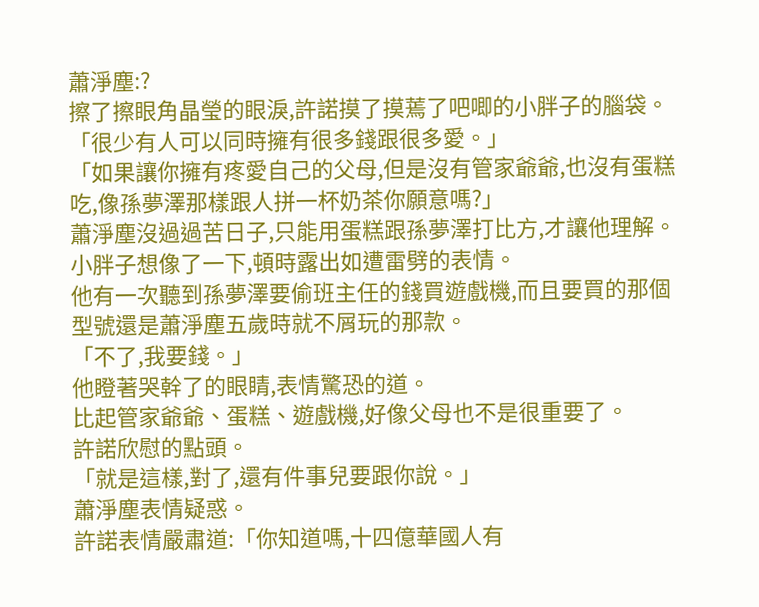蕭淨塵:?
擦了擦眼角晶瑩的眼淚,許諾摸了摸蔫了吧唧的小胖子的腦袋。
「很少有人可以同時擁有很多錢跟很多愛。」
「如果讓你擁有疼愛自己的父母,但是沒有管家爺爺,也沒有蛋糕吃,像孫夢澤那樣跟人拼一杯奶茶你願意嗎?」
蕭淨塵沒過過苦日子,只能用蛋糕跟孫夢澤打比方,才讓他理解。
小胖子想像了一下,頓時露出如遭雷劈的表情。
他有一次聽到孫夢澤要偷班主任的錢買遊戲機,而且要買的那個型號還是蕭淨塵五歲時就不屑玩的那款。
「不了,我要錢。」
他瞪著哭幹了的眼睛,表情驚恐的道。
比起管家爺爺、蛋糕、遊戲機,好像父母也不是很重要了。
許諾欣慰的點頭。
「就是這樣,對了,還有件事兒要跟你說。」
蕭淨塵表情疑惑。
許諾表情嚴肅道:「你知道嗎,十四億華國人有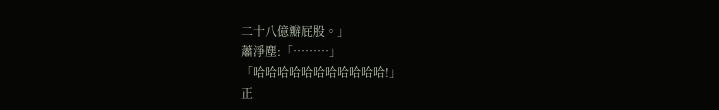二十八億瓣屁股。」
蕭淨塵:「………」
「哈哈哈哈哈哈哈哈哈哈哈!」
正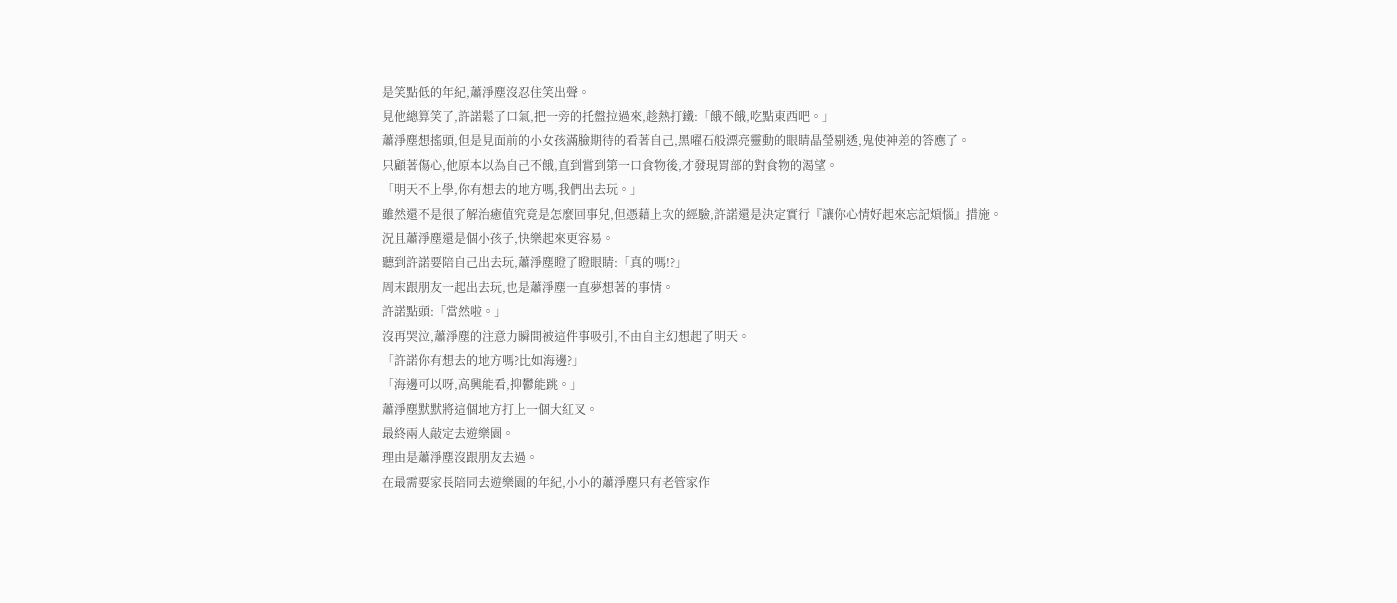是笑點低的年紀,蕭淨塵沒忍住笑出聲。
見他總算笑了,許諾鬆了口氣,把一旁的托盤拉過來,趁熱打鐵:「餓不餓,吃點東西吧。」
蕭淨塵想搖頭,但是見面前的小女孩滿臉期待的看著自己,黑曜石般漂亮靈動的眼睛晶瑩剔透,鬼使神差的答應了。
只顧著傷心,他原本以為自己不餓,直到嘗到第一口食物後,才發現胃部的對食物的渴望。
「明天不上學,你有想去的地方嗎,我們出去玩。」
雖然還不是很了解治癒值究竟是怎麼回事兒,但憑藉上次的經驗,許諾還是決定實行『讓你心情好起來忘記煩惱』措施。
況且蕭淨塵還是個小孩子,快樂起來更容易。
聽到許諾要陪自己出去玩,蕭淨塵瞪了瞪眼睛:「真的嗎!?」
周末跟朋友一起出去玩,也是蕭淨塵一直夢想著的事情。
許諾點頭:「當然啦。」
沒再哭泣,蕭淨塵的注意力瞬間被這件事吸引,不由自主幻想起了明天。
「許諾你有想去的地方嗎?比如海邊?」
「海邊可以呀,高興能看,抑鬱能跳。」
蕭淨塵默默將這個地方打上一個大紅叉。
最終兩人敲定去遊樂園。
理由是蕭淨塵沒跟朋友去過。
在最需要家長陪同去遊樂園的年紀,小小的蕭淨塵只有老管家作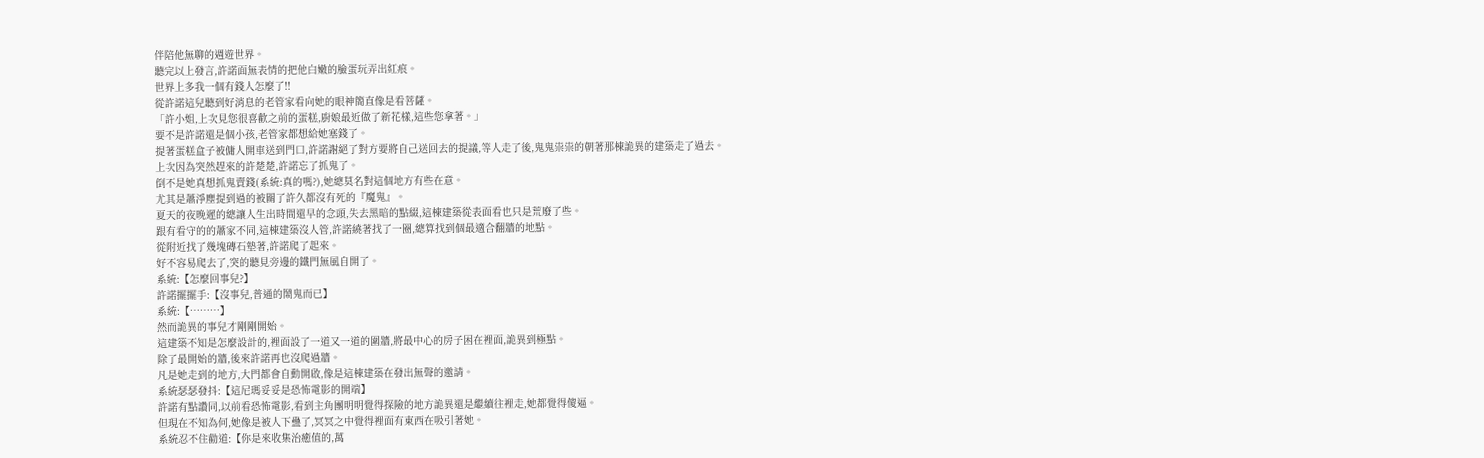伴陪他無聊的週遊世界。
聽完以上發言,許諾面無表情的把他白嫩的臉蛋玩弄出紅痕。
世界上多我一個有錢人怎麼了!!
從許諾這兒聽到好消息的老管家看向她的眼神簡直像是看菩薩。
「許小姐,上次見您很喜歡之前的蛋糕,廚娘最近做了新花樣,這些您拿著。」
要不是許諾還是個小孩,老管家都想給她塞錢了。
提著蛋糕盒子被傭人開車送到門口,許諾謝絕了對方要將自己送回去的提議,等人走了後,鬼鬼祟祟的朝著那棟詭異的建築走了過去。
上次因為突然趕來的許楚楚,許諾忘了抓鬼了。
倒不是她真想抓鬼賣錢(系統:真的嗎?),她總莫名對這個地方有些在意。
尤其是蕭淨塵提到過的被關了許久都沒有死的『魔鬼』。
夏天的夜晚遲的總讓人生出時間還早的念頭,失去黑暗的點綴,這棟建築從表面看也只是荒廢了些。
跟有看守的的蕭家不同,這棟建築沒人管,許諾繞著找了一圈,總算找到個最適合翻牆的地點。
從附近找了幾塊磚石墊著,許諾爬了起來。
好不容易爬去了,突的聽見旁邊的鐵門無風自開了。
系統:【怎麼回事兒?】
許諾擺擺手:【沒事兒,普通的鬧鬼而已】
系統:【………】
然而詭異的事兒才剛剛開始。
這建築不知是怎麼設計的,裡面設了一道又一道的圍牆,將最中心的房子困在裡面,詭異到極點。
除了最開始的牆,後來許諾再也沒爬過牆。
凡是她走到的地方,大門都會自動開啟,像是這棟建築在發出無聲的邀請。
系統瑟瑟發抖:【這尼瑪妥妥是恐怖電影的開端】
許諾有點讚同,以前看恐怖電影,看到主角團明明覺得探險的地方詭異還是繼續往裡走,她都覺得傻逼。
但現在不知為何,她像是被人下蠱了,冥冥之中覺得裡面有東西在吸引著她。
系統忍不住勸道:【你是來收集治癒值的,萬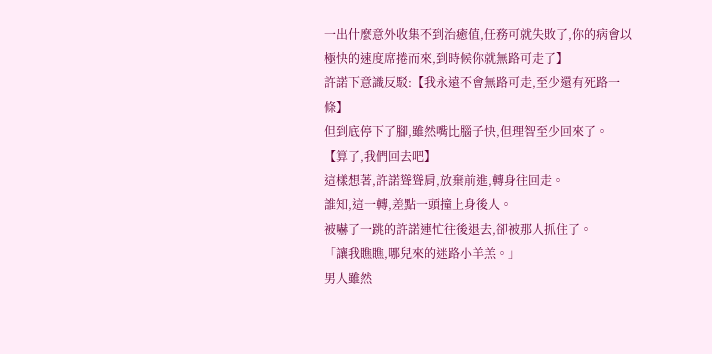一出什麼意外收集不到治癒值,任務可就失敗了,你的病會以極快的速度席捲而來,到時候你就無路可走了】
許諾下意識反駁:【我永遠不會無路可走,至少還有死路一條】
但到底停下了腳,雖然嘴比腦子快,但理智至少回來了。
【算了,我們回去吧】
這樣想著,許諾聳聳肩,放棄前進,轉身往回走。
誰知,這一轉,差點一頭撞上身後人。
被嚇了一跳的許諾連忙往後退去,卻被那人抓住了。
「讓我瞧瞧,哪兒來的迷路小羊羔。」
男人雖然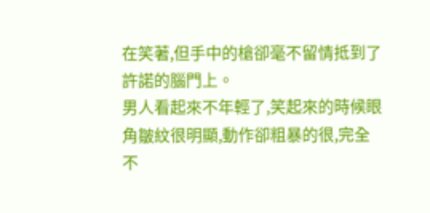在笑著,但手中的槍卻毫不留情抵到了許諾的腦門上。
男人看起來不年輕了,笑起來的時候眼角皺紋很明顯,動作卻粗暴的很,完全不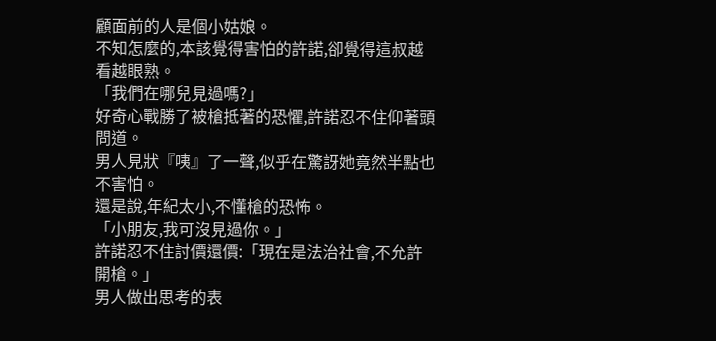顧面前的人是個小姑娘。
不知怎麼的,本該覺得害怕的許諾,卻覺得這叔越看越眼熟。
「我們在哪兒見過嗎?」
好奇心戰勝了被槍抵著的恐懼,許諾忍不住仰著頭問道。
男人見狀『咦』了一聲,似乎在驚訝她竟然半點也不害怕。
還是說,年紀太小,不懂槍的恐怖。
「小朋友,我可沒見過你。」
許諾忍不住討價還價:「現在是法治社會,不允許開槍。」
男人做出思考的表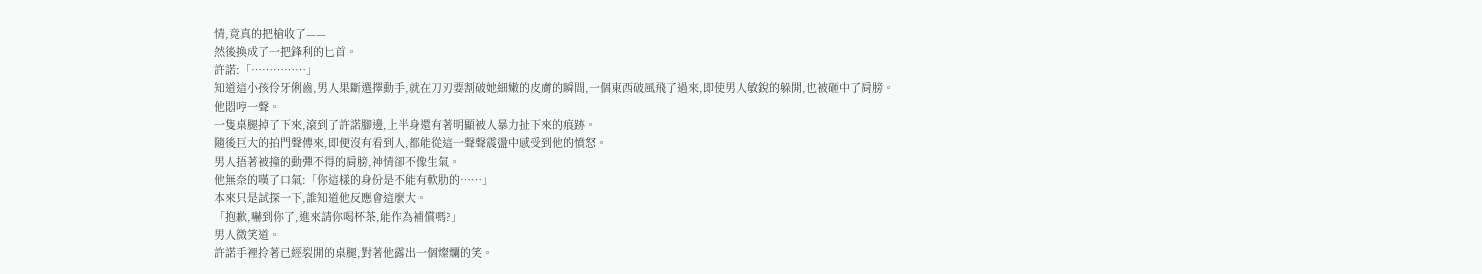情,竟真的把槍收了——
然後換成了一把鋒利的匕首。
許諾:「……………」
知道這小孩伶牙俐齒,男人果斷選擇動手,就在刀刃要割破她細嫩的皮膚的瞬間,一個東西破風飛了過來,即使男人敏銳的躲開,也被砸中了肩膀。
他悶哼一聲。
一隻桌腿掉了下來,滾到了許諾腳邊,上半身還有著明顯被人暴力扯下來的痕跡。
隨後巨大的拍門聲傳來,即便沒有看到人,都能從這一聲聲震盪中感受到他的憤怒。
男人捂著被撞的動彈不得的肩膀,神情卻不像生氣。
他無奈的嘆了口氣:「你這樣的身份是不能有軟肋的……」
本來只是試探一下,誰知道他反應會這麼大。
「抱歉,嚇到你了,進來請你喝杯茶,能作為補償嗎?」
男人微笑道。
許諾手裡拎著已經裂開的桌腿,對著他露出一個燦爛的笑。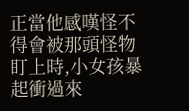正當他感嘆怪不得會被那頭怪物盯上時,小女孩暴起衝過來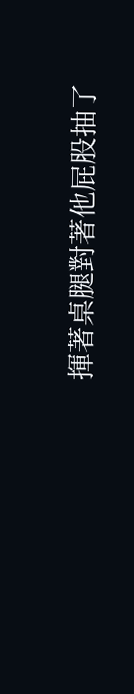揮著桌腿對著他屁股抽了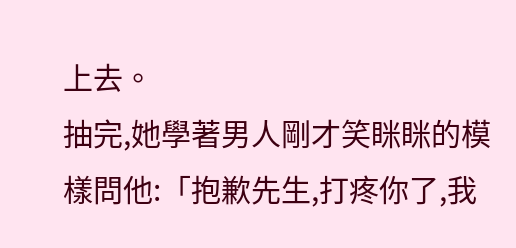上去。
抽完,她學著男人剛才笑眯眯的模樣問他:「抱歉先生,打疼你了,我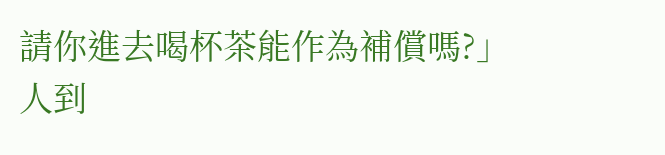請你進去喝杯茶能作為補償嗎?」
人到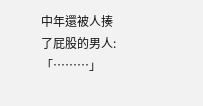中年還被人揍了屁股的男人:「………」